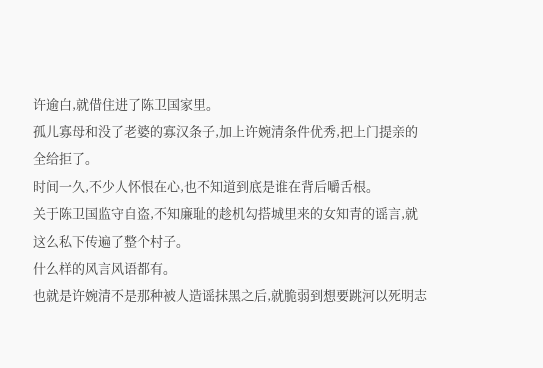许逾白,就借住进了陈卫国家里。
孤儿寡母和没了老婆的寡汉条子,加上许婉清条件优秀,把上门提亲的全给拒了。
时间一久,不少人怀恨在心,也不知道到底是谁在背后嚼舌根。
关于陈卫国监守自盗,不知廉耻的趁机勾搭城里来的女知青的谣言,就这么私下传遍了整个村子。
什么样的风言风语都有。
也就是许婉清不是那种被人造谣抹黑之后,就脆弱到想要跳河以死明志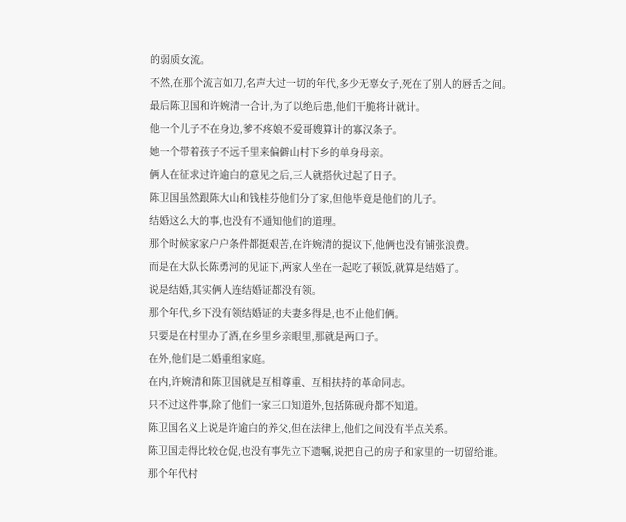的弱质女流。
不然,在那个流言如刀,名声大过一切的年代,多少无辜女子,死在了别人的唇舌之间。
最后陈卫国和许婉清一合计,为了以绝后患,他们干脆将计就计。
他一个儿子不在身边,爹不疼娘不爱哥嫂算计的寡汉条子。
她一个带着孩子不远千里来偏僻山村下乡的单身母亲。
俩人在征求过许逾白的意见之后,三人就搭伙过起了日子。
陈卫国虽然跟陈大山和钱桂芬他们分了家,但他毕竟是他们的儿子。
结婚这么大的事,也没有不通知他们的道理。
那个时候家家户户条件都挺艰苦,在许婉清的提议下,他俩也没有铺张浪费。
而是在大队长陈勇河的见证下,两家人坐在一起吃了顿饭,就算是结婚了。
说是结婚,其实俩人连结婚证都没有领。
那个年代,乡下没有领结婚证的夫妻多得是,也不止他们俩。
只要是在村里办了酒,在乡里乡亲眼里,那就是两口子。
在外,他们是二婚重组家庭。
在内,许婉清和陈卫国就是互相尊重、互相扶持的革命同志。
只不过这件事,除了他们一家三口知道外,包括陈砚舟都不知道。
陈卫国名义上说是许逾白的养父,但在法律上,他们之间没有半点关系。
陈卫国走得比较仓促,也没有事先立下遗嘱,说把自己的房子和家里的一切留给谁。
那个年代村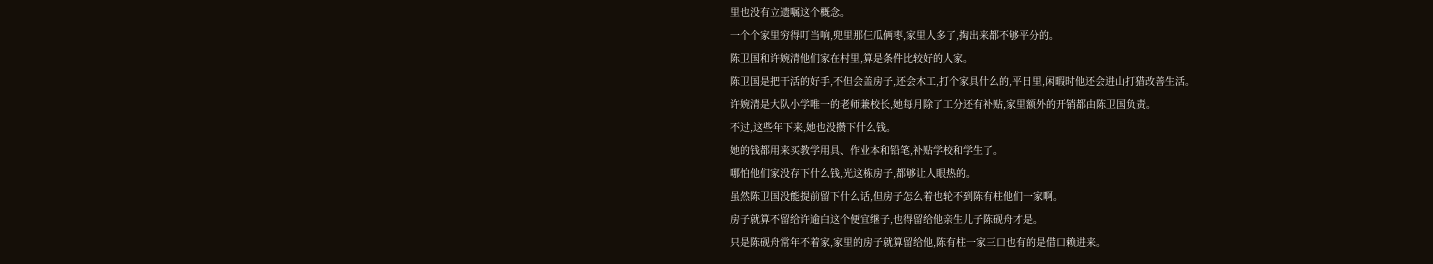里也没有立遗嘱这个概念。
一个个家里穷得叮当响,兜里那仨瓜俩枣,家里人多了,掏出来都不够平分的。
陈卫国和许婉清他们家在村里,算是条件比较好的人家。
陈卫国是把干活的好手,不但会盖房子,还会木工,打个家具什么的,平日里,闲暇时他还会进山打猎改善生活。
许婉清是大队小学唯一的老师兼校长,她每月除了工分还有补贴,家里额外的开销都由陈卫国负责。
不过,这些年下来,她也没攒下什么钱。
她的钱都用来买教学用具、作业本和铅笔,补贴学校和学生了。
哪怕他们家没存下什么钱,光这栋房子,都够让人眼热的。
虽然陈卫国没能提前留下什么话,但房子怎么着也轮不到陈有柱他们一家啊。
房子就算不留给许逾白这个便宜继子,也得留给他亲生儿子陈砚舟才是。
只是陈砚舟常年不着家,家里的房子就算留给他,陈有柱一家三口也有的是借口赖进来。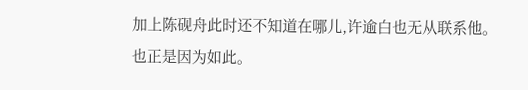加上陈砚舟此时还不知道在哪儿,许逾白也无从联系他。
也正是因为如此。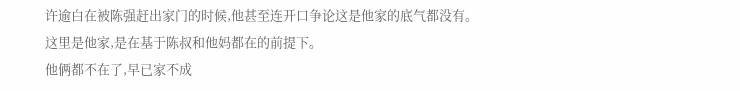许逾白在被陈强赶出家门的时候,他甚至连开口争论这是他家的底气都没有。
这里是他家,是在基于陈叔和他妈都在的前提下。
他俩都不在了,早已家不成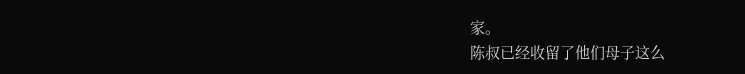家。
陈叔已经收留了他们母子这么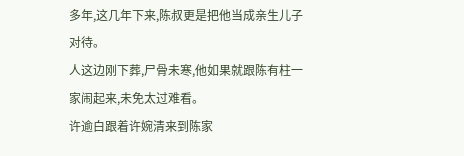多年,这几年下来,陈叔更是把他当成亲生儿子对待。
人这边刚下葬,尸骨未寒,他如果就跟陈有柱一家闹起来,未免太过难看。
许逾白跟着许婉清来到陈家